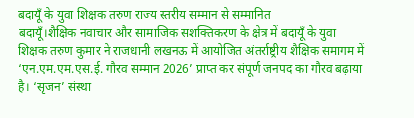बदायूँ के युवा शिक्षक तरुण राज्य स्तरीय सम्मान से सम्मानित
बदायूँ।शैक्षिक नवाचार और सामाजिक सशक्तिकरण के क्षेत्र में बदायूँ के युवा शिक्षक तरुण कुमार ने राजधानी लखनऊ में आयोजित अंतर्राष्ट्रीय शैक्षिक समागम में ‘एन.एम.एम.एस.ई. गौरव सम्मान 2026’ प्राप्त कर संपूर्ण जनपद का गौरव बढ़ाया है। ‘सृजन’ संस्था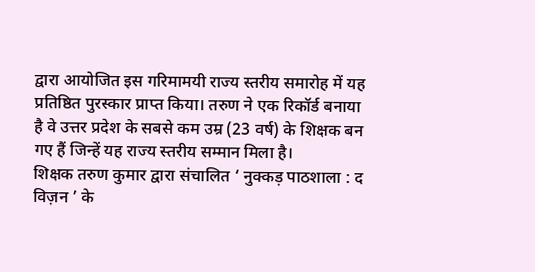द्वारा आयोजित इस गरिमामयी राज्य स्तरीय समारोह में यह प्रतिष्ठित पुरस्कार प्राप्त किया। तरुण ने एक रिकॉर्ड बनाया है वे उत्तर प्रदेश के सबसे कम उम्र (23 वर्ष) के शिक्षक बन गए हैं जिन्हें यह राज्य स्तरीय सम्मान मिला है।
शिक्षक तरुण कुमार द्वारा संचालित ‘ नुक्कड़ पाठशाला : द विज़न ’ के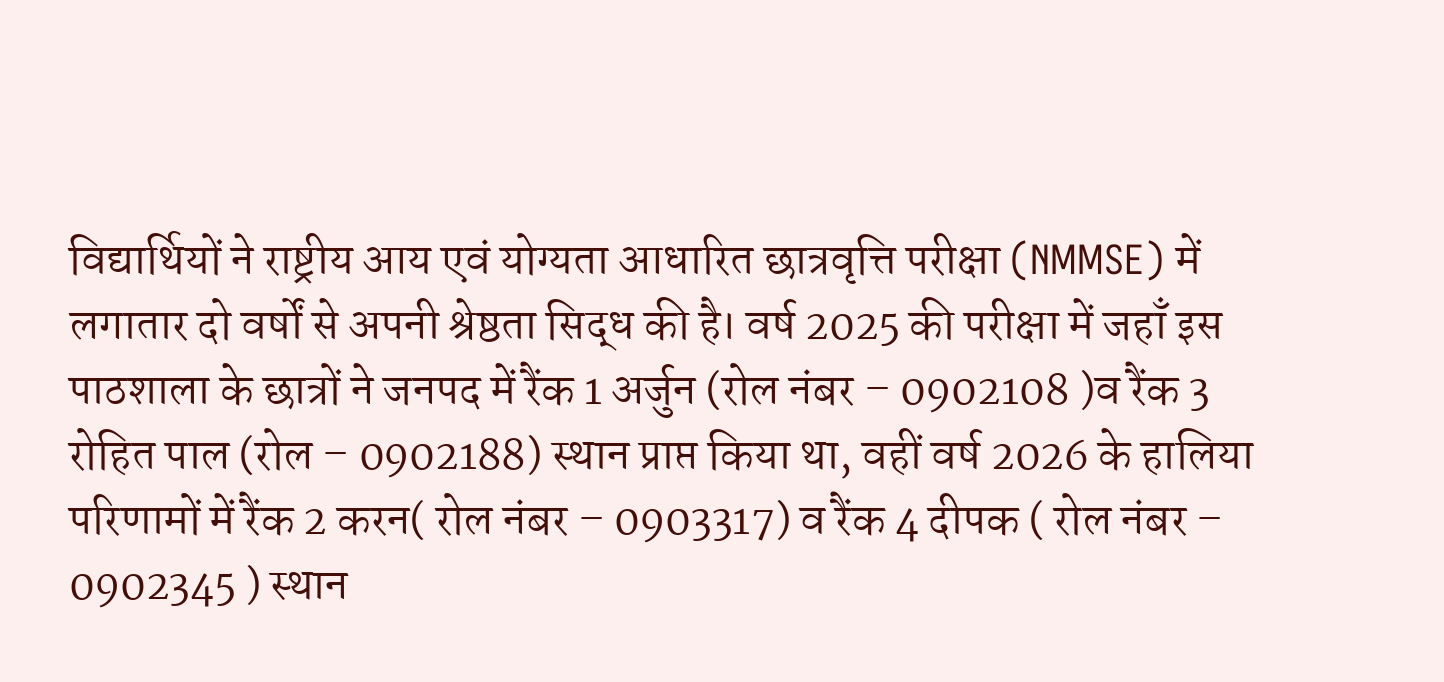विद्यार्थियों ने राष्ट्रीय आय एवं योग्यता आधारित छात्रवृत्ति परीक्षा (NMMSE) में लगातार दो वर्षों से अपनी श्रेष्ठता सिद्ध की है। वर्ष 2025 की परीक्षा में जहाँ इस पाठशाला के छात्रों ने जनपद में रैंक 1 अर्जुन (रोल नंबर – 0902108 )व रैंक 3 रोहित पाल (रोल – 0902188) स्थान प्राप्त किया था, वहीं वर्ष 2026 के हालिया परिणामों में रैंक 2 करन( रोल नंबर – 0903317) व रैंक 4 दीपक ( रोल नंबर – 0902345 ) स्थान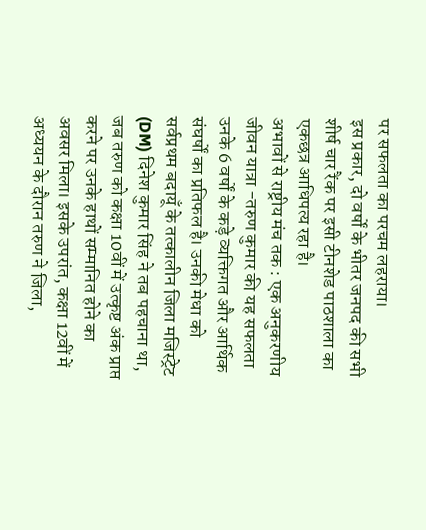पर सफलता का परचम लहराया।
इस प्रकार, दो वर्षों के भीतर जनपद की सभी शीर्ष चार रैंक पर इसी टीनशेड पाठशाला का एकछत्र आधिपत्य रहा है।
अभावों से राष्ट्रीय मंच तक : एक अनुकरणीय जीवन यात्रा -तरुण कुमार की यह सफलता उनके 6 वर्षों के कड़े व्यक्तिगत और आर्थिक संघर्षों का प्रतिफल है। उनकी मेधा को सर्वप्रथम बदायूँ के तत्कालीन जिला मजिस्ट्रेट (DM) दिनेश कुमार सिंह ने तब पहचाना था, जब तरुण को कक्षा 10वीं में उत्कृष्ट अंक प्राप्त करने पर उनके हाथों सम्मानित होने का अवसर मिला। इसके उपरांत, कक्षा 12वीं में अध्ययन के दौरान तरुण ने जिला,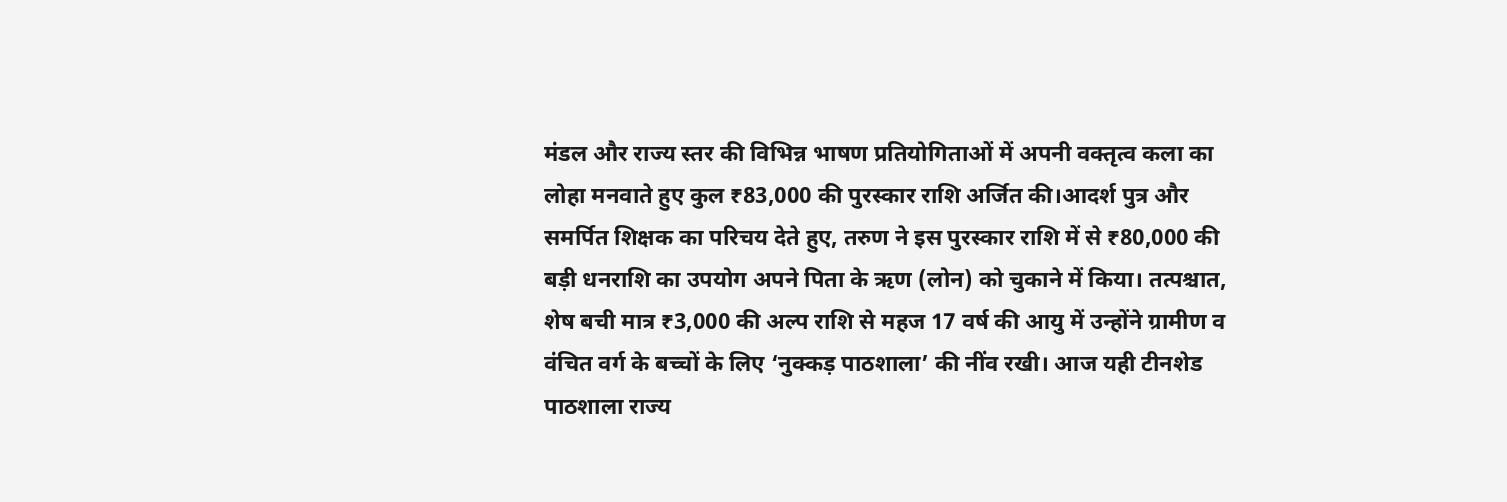मंडल और राज्य स्तर की विभिन्न भाषण प्रतियोगिताओं में अपनी वक्तृत्व कला का लोहा मनवाते हुए कुल ₹83,000 की पुरस्कार राशि अर्जित की।आदर्श पुत्र और समर्पित शिक्षक का परिचय देते हुए, तरुण ने इस पुरस्कार राशि में से ₹80,000 की बड़ी धनराशि का उपयोग अपने पिता के ऋण (लोन) को चुकाने में किया। तत्पश्चात, शेष बची मात्र ₹3,000 की अल्प राशि से महज 17 वर्ष की आयु में उन्होंने ग्रामीण व वंचित वर्ग के बच्चों के लिए ‘नुक्कड़ पाठशाला’ की नींव रखी। आज यही टीनशेड पाठशाला राज्य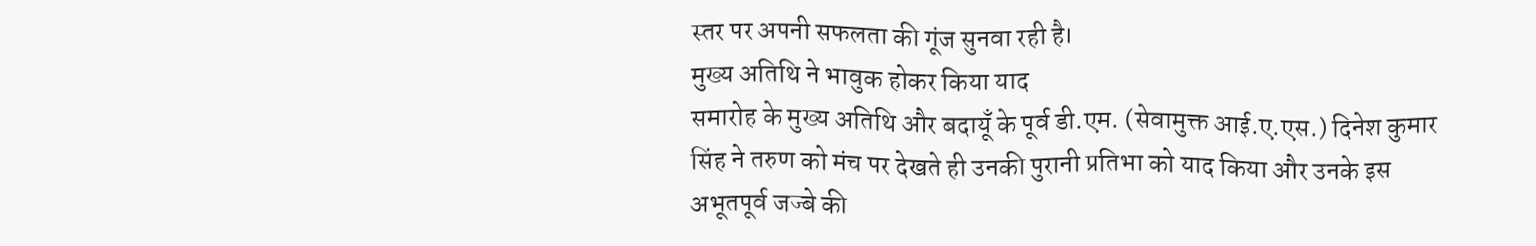स्तर पर अपनी सफलता की गूंज सुनवा रही है।
मुख्य अतिथि ने भावुक होकर किया याद
समारोह के मुख्य अतिथि और बदायूँ के पूर्व डी.एम. (सेवामुक्त आई.ए.एस.) दिनेश कुमार सिंह ने तरुण को मंच पर देखते ही उनकी पुरानी प्रतिभा को याद किया और उनके इस अभूतपूर्व जज्बे की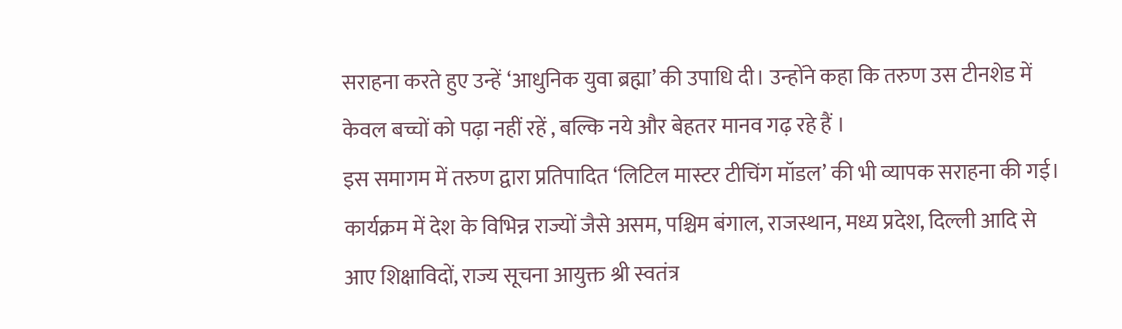सराहना करते हुए उन्हें ‘आधुनिक युवा ब्रह्मा’ की उपाधि दी। उन्होंने कहा कि तरुण उस टीनशेड में केवल बच्चों को पढ़ा नहीं रहें , बल्कि नये और बेहतर मानव गढ़ रहे हैं ।
इस समागम में तरुण द्वारा प्रतिपादित ‘लिटिल मास्टर टीचिंग मॉडल’ की भी व्यापक सराहना की गई। कार्यक्रम में देश के विभिन्न राज्यों जैसे असम, पश्चिम बंगाल, राजस्थान, मध्य प्रदेश, दिल्ली आदि से आए शिक्षाविदों, राज्य सूचना आयुक्त श्री स्वतंत्र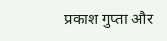प्रकाश गुप्ता और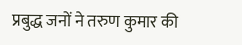प्रबुद्ध जनों ने तरुण कुमार की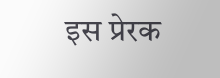इस प्रेरक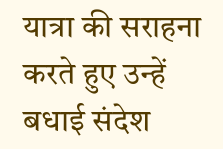यात्रा की सराहना करते हुए उन्हें बधाई संदेश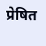प्रेषित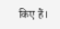किए हैं।